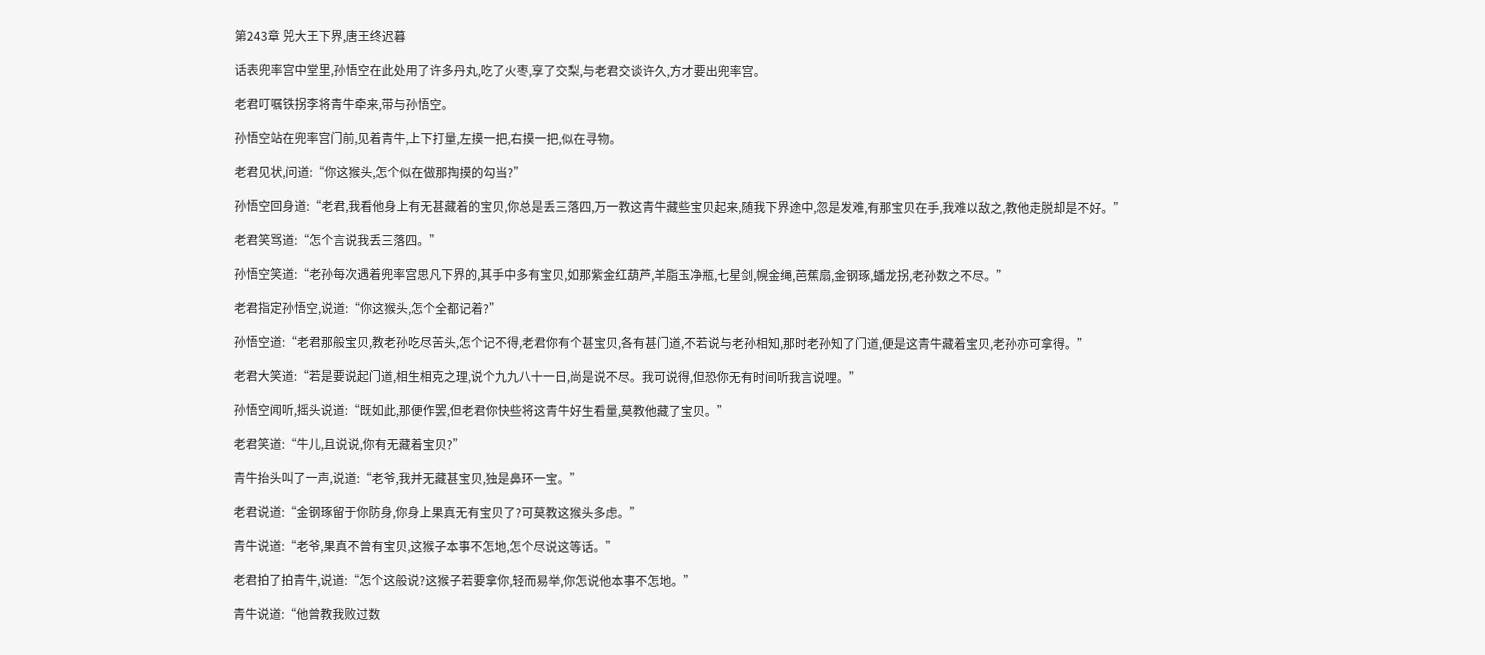第243章 兕大王下界,唐王终迟暮

话表兜率宫中堂里,孙悟空在此处用了许多丹丸,吃了火枣,享了交梨,与老君交谈许久,方才要出兜率宫。

老君叮嘱铁拐李将青牛牵来,带与孙悟空。

孙悟空站在兜率宫门前,见着青牛,上下打量,左摸一把,右摸一把,似在寻物。

老君见状,问道:“你这猴头,怎个似在做那掏摸的勾当?”

孙悟空回身道:“老君,我看他身上有无甚藏着的宝贝,你总是丢三落四,万一教这青牛藏些宝贝起来,随我下界途中,忽是发难,有那宝贝在手,我难以敌之,教他走脱却是不好。”

老君笑骂道:“怎个言说我丢三落四。”

孙悟空笑道:“老孙每次遇着兜率宫思凡下界的,其手中多有宝贝,如那紫金红葫芦,羊脂玉净瓶,七星剑,幌金绳,芭蕉扇,金钢琢,蟠龙拐,老孙数之不尽。”

老君指定孙悟空,说道:“你这猴头,怎个全都记着?”

孙悟空道:“老君那般宝贝,教老孙吃尽苦头,怎个记不得,老君你有个甚宝贝,各有甚门道,不若说与老孙相知,那时老孙知了门道,便是这青牛藏着宝贝,老孙亦可拿得。”

老君大笑道:“若是要说起门道,相生相克之理,说个九九八十一日,尚是说不尽。我可说得,但恐你无有时间听我言说哩。”

孙悟空闻听,摇头说道:“既如此,那便作罢,但老君你快些将这青牛好生看量,莫教他藏了宝贝。”

老君笑道:“牛儿,且说说,你有无藏着宝贝?”

青牛抬头叫了一声,说道:“老爷,我并无藏甚宝贝,独是鼻环一宝。”

老君说道:“金钢琢留于你防身,你身上果真无有宝贝了?可莫教这猴头多虑。”

青牛说道:“老爷,果真不曾有宝贝,这猴子本事不怎地,怎个尽说这等话。”

老君拍了拍青牛,说道:“怎个这般说?这猴子若要拿你,轻而易举,你怎说他本事不怎地。”

青牛说道:“他曾教我败过数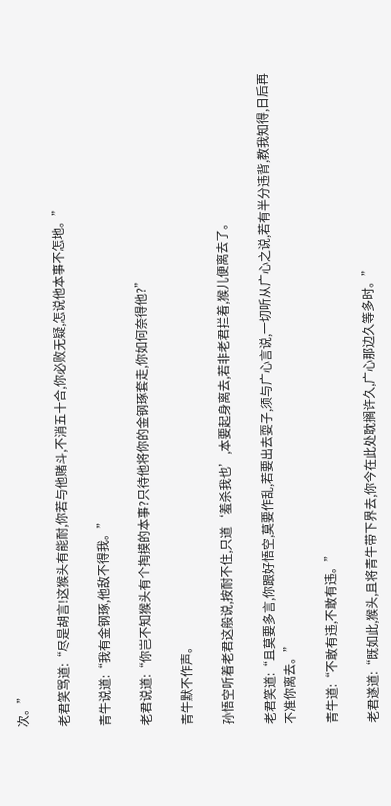次。”

老君笑骂道:“尽是胡言!这猴头有能耐,你若与他赌斗,不消五十合,你必败无疑,怎说他本事不怎地。”

青牛说道:“我有金钢琢,他敌不得我。”

老君说道:“你岂不知猴头有个掏摸的本事?只待他将你的金钢琢套走,你如何奈得他?”

青牛默不作声。

孙悟空听着老君这般说,按耐不住,只道‘羞杀我也’,本要起身离去,若非老君拦着,猴儿便离去了。

老君笑道:“且莫要多言,你跟好悟空,莫要作乱,若要出去耍子,须与广心言说,一切听从广心之说,若有半分违背,教我知得,日后再不准你离去。”

青牛道:“不敢有违,不敢有违。”

老君遂道:“既如此,猴头,且将青牛带下界去,你今在此处耽搁许久,广心那边久等多时。”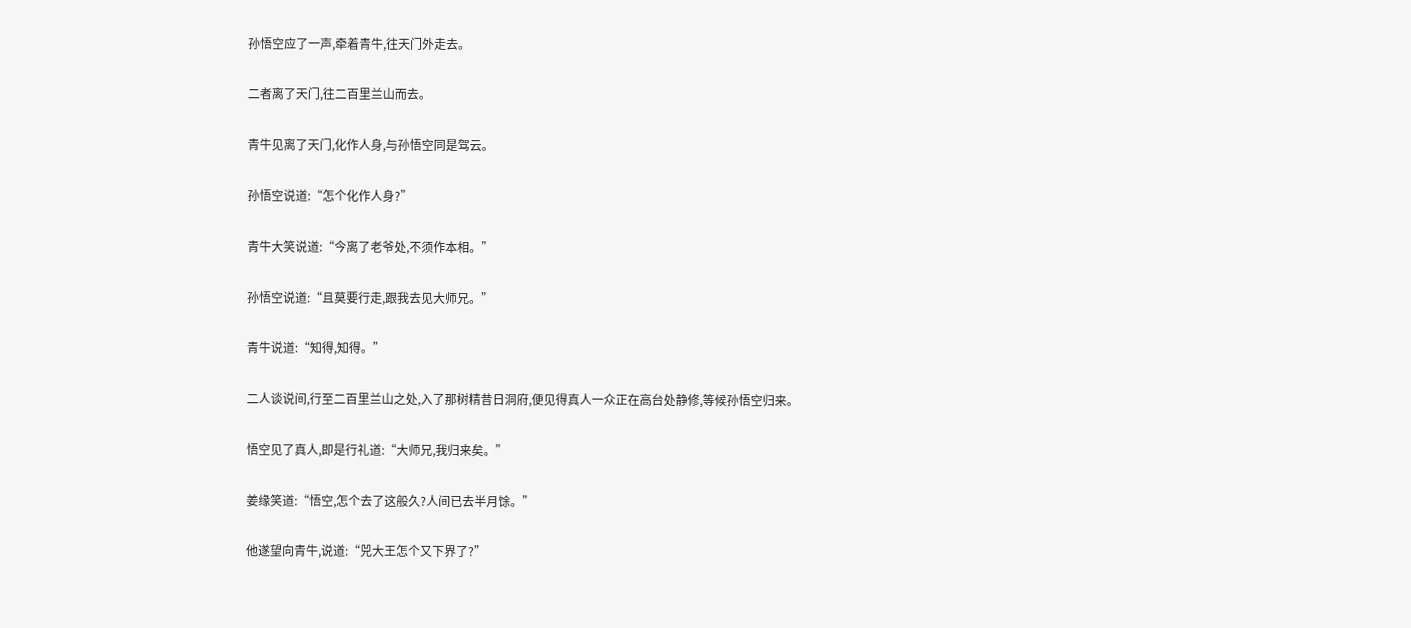孙悟空应了一声,牵着青牛,往天门外走去。

二者离了天门,往二百里兰山而去。

青牛见离了天门,化作人身,与孙悟空同是驾云。

孙悟空说道:“怎个化作人身?”

青牛大笑说道:“今离了老爷处,不须作本相。”

孙悟空说道:“且莫要行走,跟我去见大师兄。”

青牛说道:“知得,知得。”

二人谈说间,行至二百里兰山之处,入了那树精昔日洞府,便见得真人一众正在高台处静修,等候孙悟空归来。

悟空见了真人,即是行礼道:“大师兄,我归来矣。”

姜缘笑道:“悟空,怎个去了这般久?人间已去半月馀。”

他遂望向青牛,说道:“兕大王怎个又下界了?”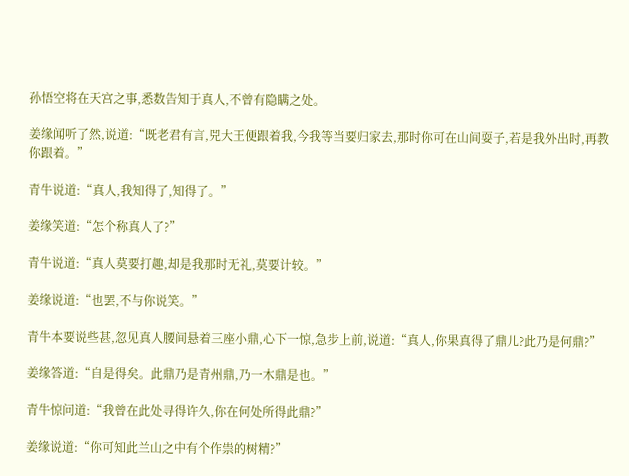孙悟空将在天宫之事,悉数告知于真人,不曾有隐瞒之处。

姜缘闻听了然,说道:“既老君有言,兕大王便跟着我,今我等当要归家去,那时你可在山间耍子,若是我外出时,再教你跟着。”

青牛说道:“真人,我知得了,知得了。”

姜缘笑道:“怎个称真人了?”

青牛说道:“真人莫要打趣,却是我那时无礼,莫要计较。”

姜缘说道:“也罢,不与你说笑。”

青牛本要说些甚,忽见真人腰间悬着三座小鼎,心下一惊,急步上前,说道:“真人,你果真得了鼎儿?此乃是何鼎?”

姜缘答道:“自是得矣。此鼎乃是青州鼎,乃一木鼎是也。”

青牛惊问道:“我曾在此处寻得许久,你在何处所得此鼎?”

姜缘说道:“你可知此兰山之中有个作祟的树精?”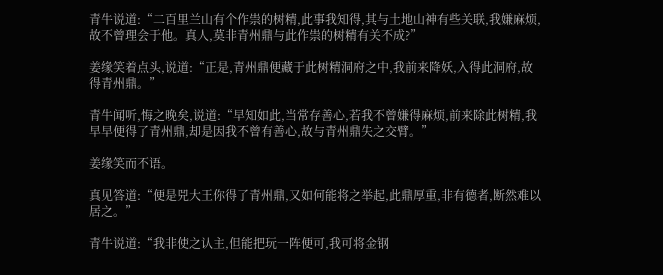青牛说道:“二百里兰山有个作祟的树精,此事我知得,其与土地山神有些关联,我嫌麻烦,故不曾理会于他。真人,莫非青州鼎与此作祟的树精有关不成?”

姜缘笑着点头,说道:“正是,青州鼎便藏于此树精洞府之中,我前来降妖,入得此洞府,故得青州鼎。”

青牛闻听,悔之晚矣,说道:“早知如此,当常存善心,若我不曾嫌得麻烦,前来除此树精,我早早便得了青州鼎,却是因我不曾有善心,故与青州鼎失之交臂。”

姜缘笑而不语。

真见答道:“便是兕大王你得了青州鼎,又如何能将之举起,此鼎厚重,非有德者,断然难以居之。”

青牛说道:“我非使之认主,但能把玩一阵便可,我可将金钢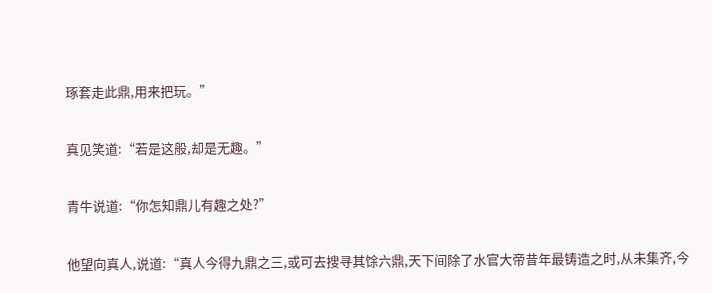琢套走此鼎,用来把玩。”

真见笑道:“若是这般,却是无趣。”

青牛说道:“你怎知鼎儿有趣之处?”

他望向真人,说道:“真人今得九鼎之三,或可去搜寻其馀六鼎,天下间除了水官大帝昔年最铸造之时,从未集齐,今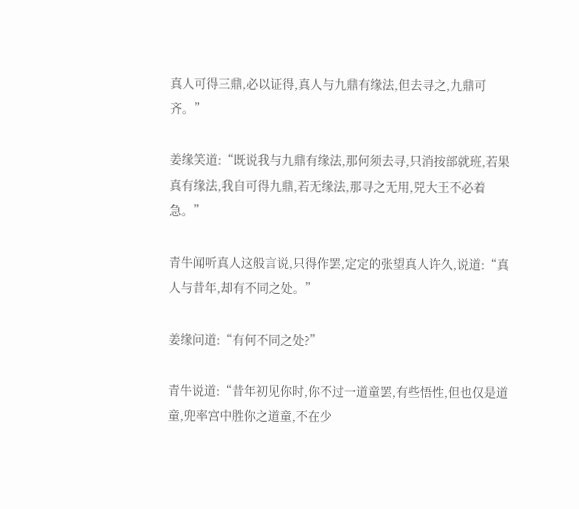真人可得三鼎,必以证得,真人与九鼎有缘法,但去寻之,九鼎可齐。”

姜缘笑道:“既说我与九鼎有缘法,那何须去寻,只消按部就班,若果真有缘法,我自可得九鼎,若无缘法,那寻之无用,兕大王不必着急。”

青牛闻听真人这般言说,只得作罢,定定的张望真人许久,说道:“真人与昔年,却有不同之处。”

姜缘问道:“有何不同之处?”

青牛说道:“昔年初见你时,你不过一道童罢,有些悟性,但也仅是道童,兜率宫中胜你之道童,不在少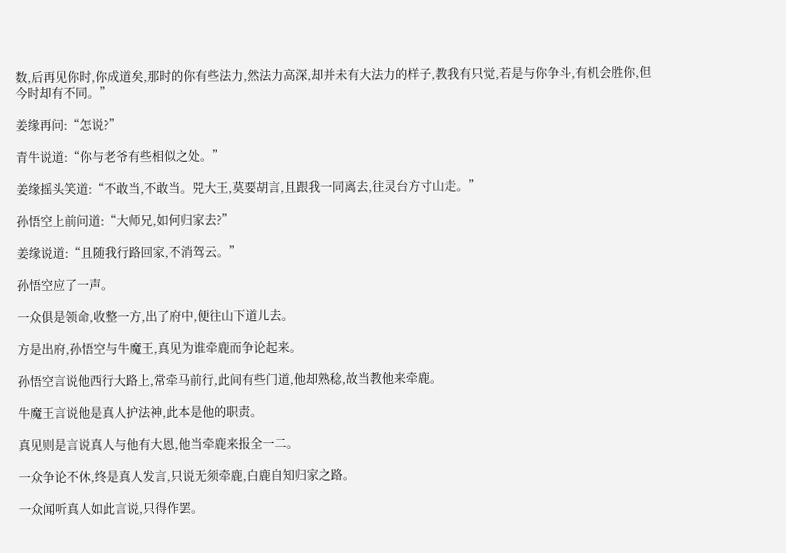数,后再见你时,你成道矣,那时的你有些法力,然法力高深,却并未有大法力的样子,教我有只觉,若是与你争斗,有机会胜你,但今时却有不同。”

姜缘再问:“怎说?”

青牛说道:“你与老爷有些相似之处。”

姜缘摇头笑道:“不敢当,不敢当。兕大王,莫要胡言,且跟我一同离去,往灵台方寸山走。”

孙悟空上前问道:“大师兄,如何归家去?”

姜缘说道:“且随我行路回家,不消驾云。”

孙悟空应了一声。

一众俱是领命,收整一方,出了府中,便往山下道儿去。

方是出府,孙悟空与牛魔王,真见为谁牵鹿而争论起来。

孙悟空言说他西行大路上,常牵马前行,此间有些门道,他却熟稔,故当教他来牵鹿。

牛魔王言说他是真人护法神,此本是他的职责。

真见则是言说真人与他有大恩,他当牵鹿来报全一二。

一众争论不休,终是真人发言,只说无须牵鹿,白鹿自知归家之路。

一众闻听真人如此言说,只得作罢。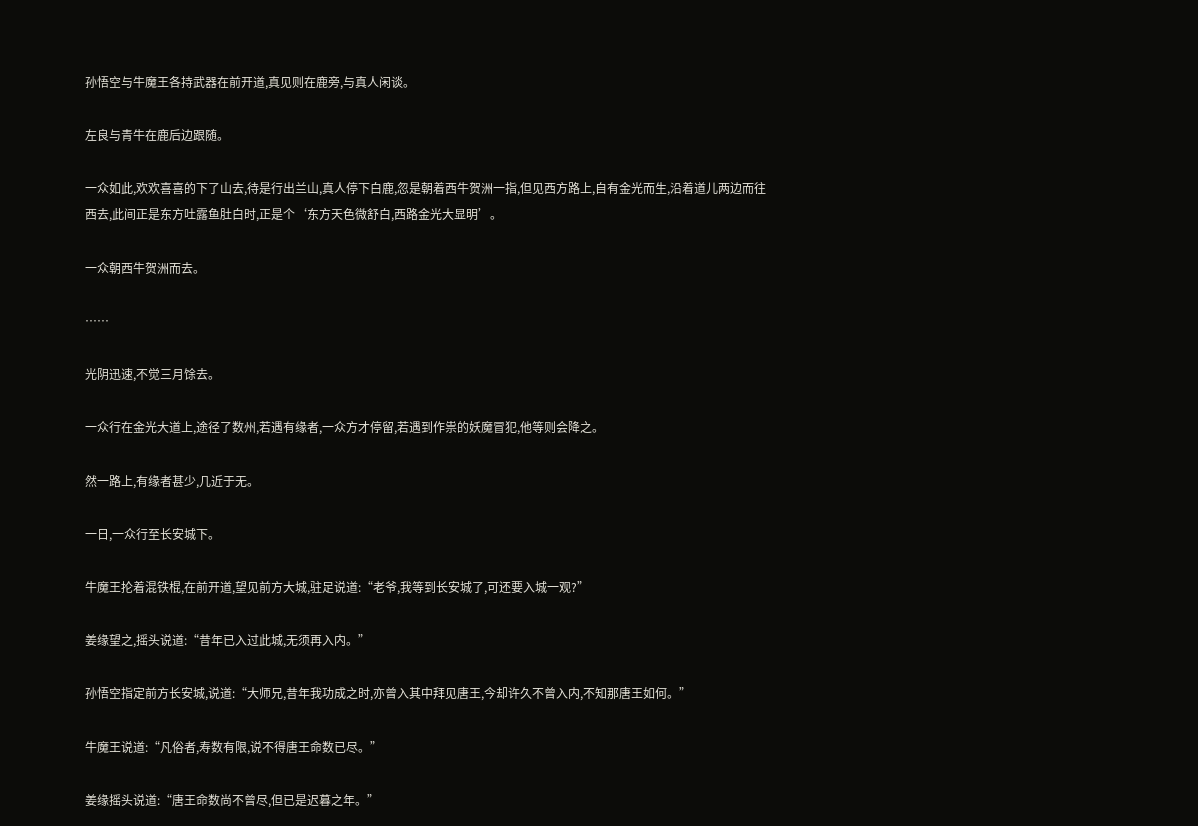孙悟空与牛魔王各持武器在前开道,真见则在鹿旁,与真人闲谈。

左良与青牛在鹿后边跟随。

一众如此,欢欢喜喜的下了山去,待是行出兰山,真人停下白鹿,忽是朝着西牛贺洲一指,但见西方路上,自有金光而生,沿着道儿两边而往西去,此间正是东方吐露鱼肚白时,正是个‘东方天色微舒白,西路金光大显明’。

一众朝西牛贺洲而去。

……

光阴迅速,不觉三月馀去。

一众行在金光大道上,途径了数州,若遇有缘者,一众方才停留,若遇到作祟的妖魔冒犯,他等则会降之。

然一路上,有缘者甚少,几近于无。

一日,一众行至长安城下。

牛魔王抡着混铁棍,在前开道,望见前方大城,驻足说道:“老爷,我等到长安城了,可还要入城一观?”

姜缘望之,摇头说道:“昔年已入过此城,无须再入内。”

孙悟空指定前方长安城,说道:“大师兄,昔年我功成之时,亦曾入其中拜见唐王,今却许久不曾入内,不知那唐王如何。”

牛魔王说道:“凡俗者,寿数有限,说不得唐王命数已尽。”

姜缘摇头说道:“唐王命数尚不曾尽,但已是迟暮之年。”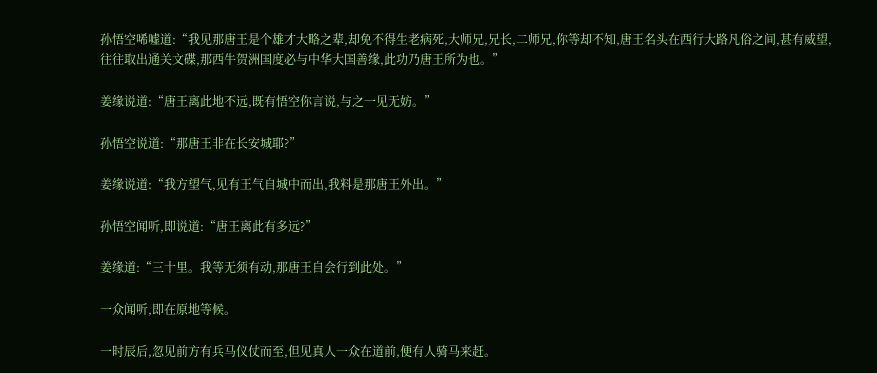孙悟空唏嘘道:“我见那唐王是个雄才大略之辈,却免不得生老病死,大师兄,兄长,二师兄,你等却不知,唐王名头在西行大路凡俗之间,甚有威望,往往取出通关文碟,那西牛贺洲国度必与中华大国善缘,此功乃唐王所为也。”

姜缘说道:“唐王离此地不远,既有悟空你言说,与之一见无妨。”

孙悟空说道:“那唐王非在长安城耶?”

姜缘说道:“我方望气,见有王气自城中而出,我料是那唐王外出。”

孙悟空闻听,即说道:“唐王离此有多远?”

姜缘道:“三十里。我等无须有动,那唐王自会行到此处。”

一众闻听,即在原地等候。

一时辰后,忽见前方有兵马仪仗而至,但见真人一众在道前,便有人骑马来赶。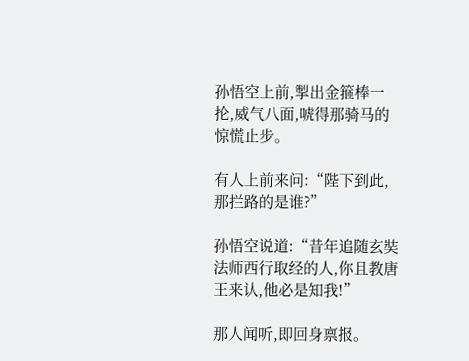孙悟空上前,掣出金箍棒一抡,威气八面,唬得那骑马的惊慌止步。

有人上前来问:“陛下到此,那拦路的是谁?”

孙悟空说道:“昔年追随玄奘法师西行取经的人,你且教唐王来认,他必是知我!”

那人闻听,即回身禀报。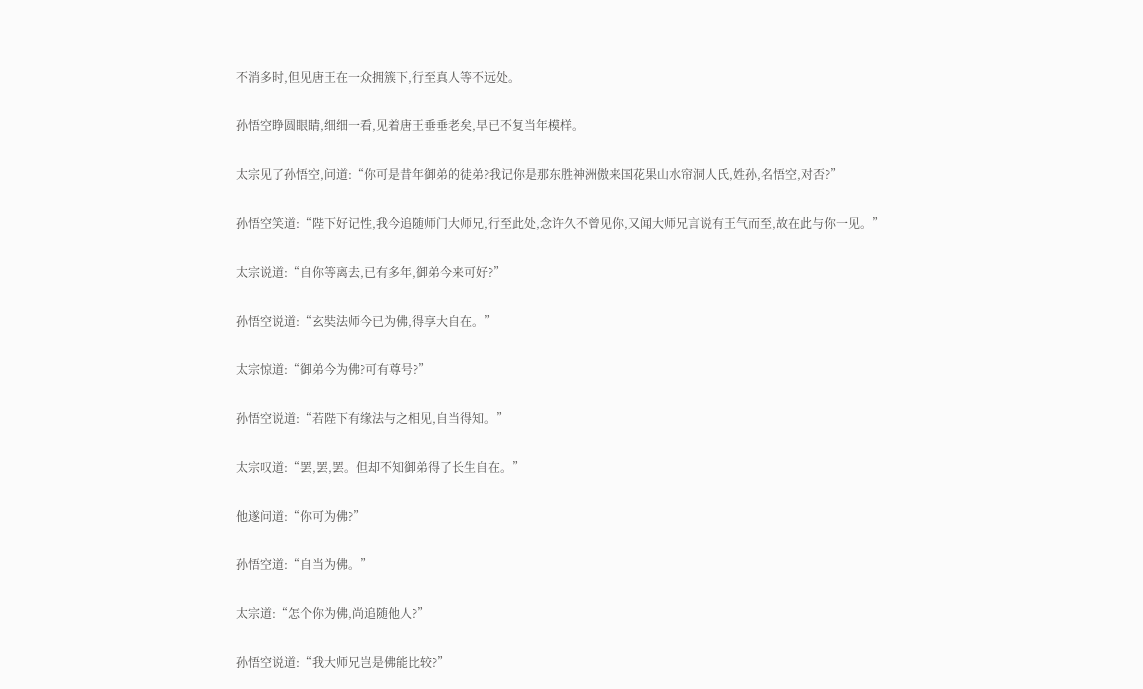不消多时,但见唐王在一众拥簇下,行至真人等不远处。

孙悟空睁圆眼睛,细细一看,见着唐王垂垂老矣,早已不复当年模样。

太宗见了孙悟空,问道:“你可是昔年御弟的徒弟?我记你是那东胜神洲傲来国花果山水帘洞人氏,姓孙,名悟空,对否?”

孙悟空笑道:“陛下好记性,我今追随师门大师兄,行至此处,念许久不曾见你,又闻大师兄言说有王气而至,故在此与你一见。”

太宗说道:“自你等离去,已有多年,御弟今来可好?”

孙悟空说道:“玄奘法师今已为佛,得享大自在。”

太宗惊道:“御弟今为佛?可有尊号?”

孙悟空说道:“若陛下有缘法与之相见,自当得知。”

太宗叹道:“罢,罢,罢。但却不知御弟得了长生自在。”

他遂问道:“你可为佛?”

孙悟空道:“自当为佛。”

太宗道:“怎个你为佛,尚追随他人?”

孙悟空说道:“我大师兄岂是佛能比较?”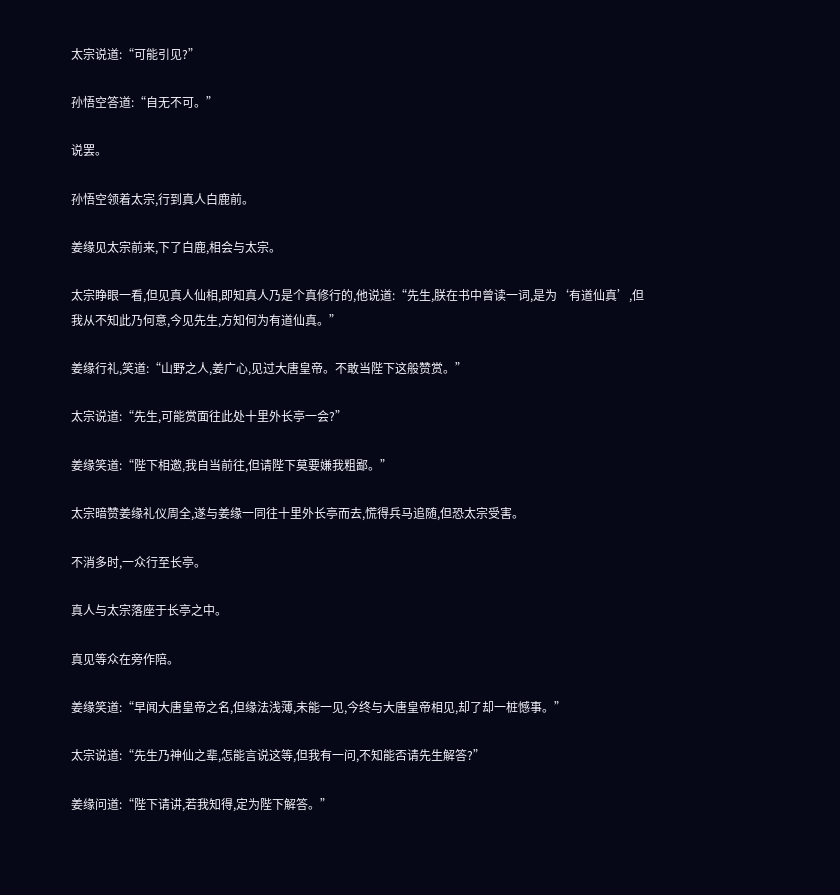太宗说道:“可能引见?”

孙悟空答道:“自无不可。”

说罢。

孙悟空领着太宗,行到真人白鹿前。

姜缘见太宗前来,下了白鹿,相会与太宗。

太宗睁眼一看,但见真人仙相,即知真人乃是个真修行的,他说道:“先生,朕在书中曾读一词,是为‘有道仙真’,但我从不知此乃何意,今见先生,方知何为有道仙真。”

姜缘行礼,笑道:“山野之人,姜广心,见过大唐皇帝。不敢当陛下这般赞赏。”

太宗说道:“先生,可能赏面往此处十里外长亭一会?”

姜缘笑道:“陛下相邀,我自当前往,但请陛下莫要嫌我粗鄙。”

太宗暗赞姜缘礼仪周全,遂与姜缘一同往十里外长亭而去,慌得兵马追随,但恐太宗受害。

不消多时,一众行至长亭。

真人与太宗落座于长亭之中。

真见等众在旁作陪。

姜缘笑道:“早闻大唐皇帝之名,但缘法浅薄,未能一见,今终与大唐皇帝相见,却了却一桩憾事。”

太宗说道:“先生乃神仙之辈,怎能言说这等,但我有一问,不知能否请先生解答?”

姜缘问道:“陛下请讲,若我知得,定为陛下解答。”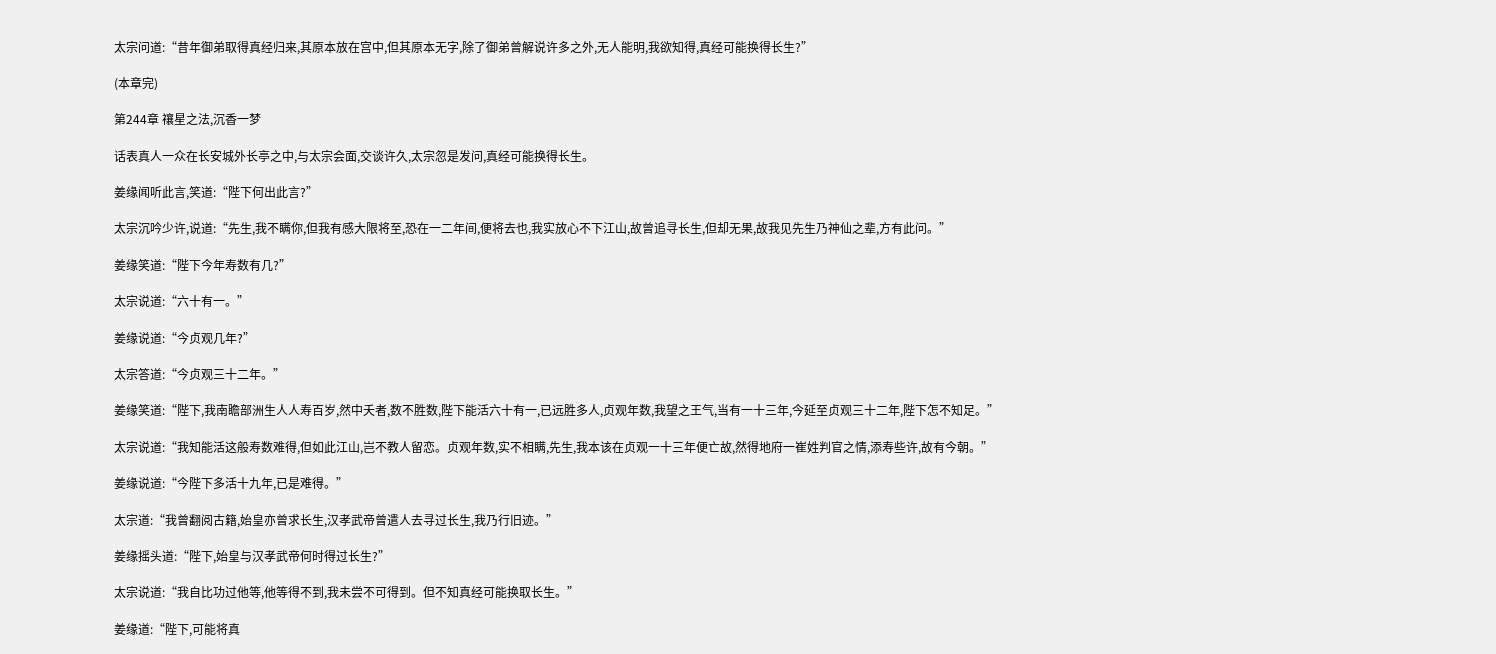太宗问道:“昔年御弟取得真经归来,其原本放在宫中,但其原本无字,除了御弟曾解说许多之外,无人能明,我欲知得,真经可能换得长生?”

(本章完)

第244章 禳星之法,沉香一梦

话表真人一众在长安城外长亭之中,与太宗会面,交谈许久,太宗忽是发问,真经可能换得长生。

姜缘闻听此言,笑道:“陛下何出此言?”

太宗沉吟少许,说道:“先生,我不瞒你,但我有感大限将至,恐在一二年间,便将去也,我实放心不下江山,故曾追寻长生,但却无果,故我见先生乃神仙之辈,方有此问。”

姜缘笑道:“陛下今年寿数有几?”

太宗说道:“六十有一。”

姜缘说道:“今贞观几年?”

太宗答道:“今贞观三十二年。”

姜缘笑道:“陛下,我南瞻部洲生人人寿百岁,然中夭者,数不胜数,陛下能活六十有一,已远胜多人,贞观年数,我望之王气,当有一十三年,今延至贞观三十二年,陛下怎不知足。”

太宗说道:“我知能活这般寿数难得,但如此江山,岂不教人留恋。贞观年数,实不相瞒,先生,我本该在贞观一十三年便亡故,然得地府一崔姓判官之情,添寿些许,故有今朝。”

姜缘说道:“今陛下多活十九年,已是难得。”

太宗道:“我曾翻阅古籍,始皇亦曾求长生,汉孝武帝曾遣人去寻过长生,我乃行旧迹。”

姜缘摇头道:“陛下,始皇与汉孝武帝何时得过长生?”

太宗说道:“我自比功过他等,他等得不到,我未尝不可得到。但不知真经可能换取长生。”

姜缘道:“陛下,可能将真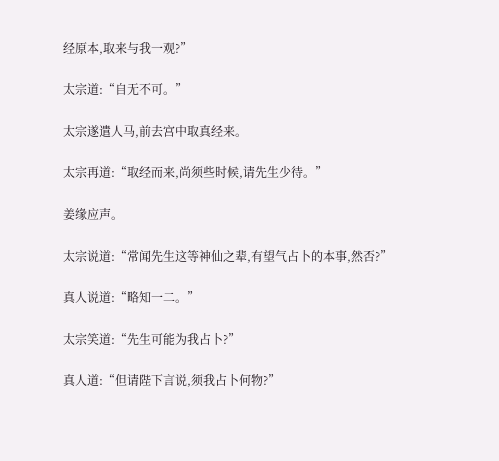经原本,取来与我一观?”

太宗道:“自无不可。”

太宗遂遣人马,前去宫中取真经来。

太宗再道:“取经而来,尚须些时候,请先生少待。”

姜缘应声。

太宗说道:“常闻先生这等神仙之辈,有望气占卜的本事,然否?”

真人说道:“略知一二。”

太宗笑道:“先生可能为我占卜?”

真人道:“但请陛下言说,须我占卜何物?”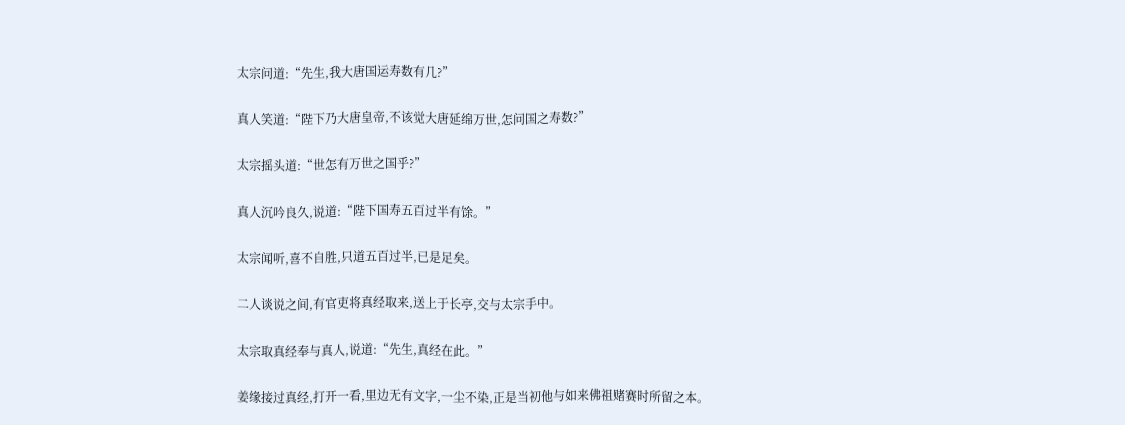太宗问道:“先生,我大唐国运寿数有几?”

真人笑道:“陛下乃大唐皇帝,不该觉大唐延绵万世,怎问国之寿数?”

太宗摇头道:“世怎有万世之国乎?”

真人沉吟良久,说道:“陛下国寿五百过半有馀。”

太宗闻听,喜不自胜,只道五百过半,已是足矣。

二人谈说之间,有官吏将真经取来,送上于长亭,交与太宗手中。

太宗取真经奉与真人,说道:“先生,真经在此。”

姜缘接过真经,打开一看,里边无有文字,一尘不染,正是当初他与如来佛祖赌赛时所留之本。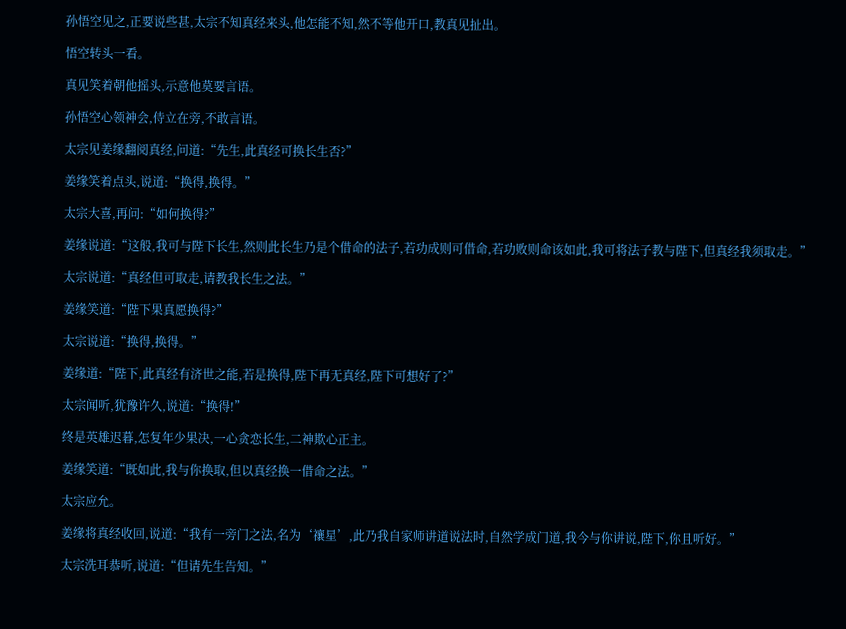孙悟空见之,正要说些甚,太宗不知真经来头,他怎能不知,然不等他开口,教真见扯出。

悟空转头一看。

真见笑着朝他摇头,示意他莫要言语。

孙悟空心领神会,侍立在旁,不敢言语。

太宗见姜缘翻阅真经,问道:“先生,此真经可换长生否?”

姜缘笑着点头,说道:“换得,换得。”

太宗大喜,再问:“如何换得?”

姜缘说道:“这般,我可与陛下长生,然则此长生乃是个借命的法子,若功成则可借命,若功败则命该如此,我可将法子教与陛下,但真经我须取走。”

太宗说道:“真经但可取走,请教我长生之法。”

姜缘笑道:“陛下果真愿换得?”

太宗说道:“换得,换得。”

姜缘道:“陛下,此真经有济世之能,若是换得,陛下再无真经,陛下可想好了?”

太宗闻听,犹豫许久,说道:“换得!”

终是英雄迟暮,怎复年少果决,一心贪恋长生,二神欺心正主。

姜缘笑道:“既如此,我与你换取,但以真经换一借命之法。”

太宗应允。

姜缘将真经收回,说道:“我有一旁门之法,名为‘禳星’,此乃我自家师讲道说法时,自然学成门道,我今与你讲说,陛下,你且听好。”

太宗洗耳恭听,说道:“但请先生告知。”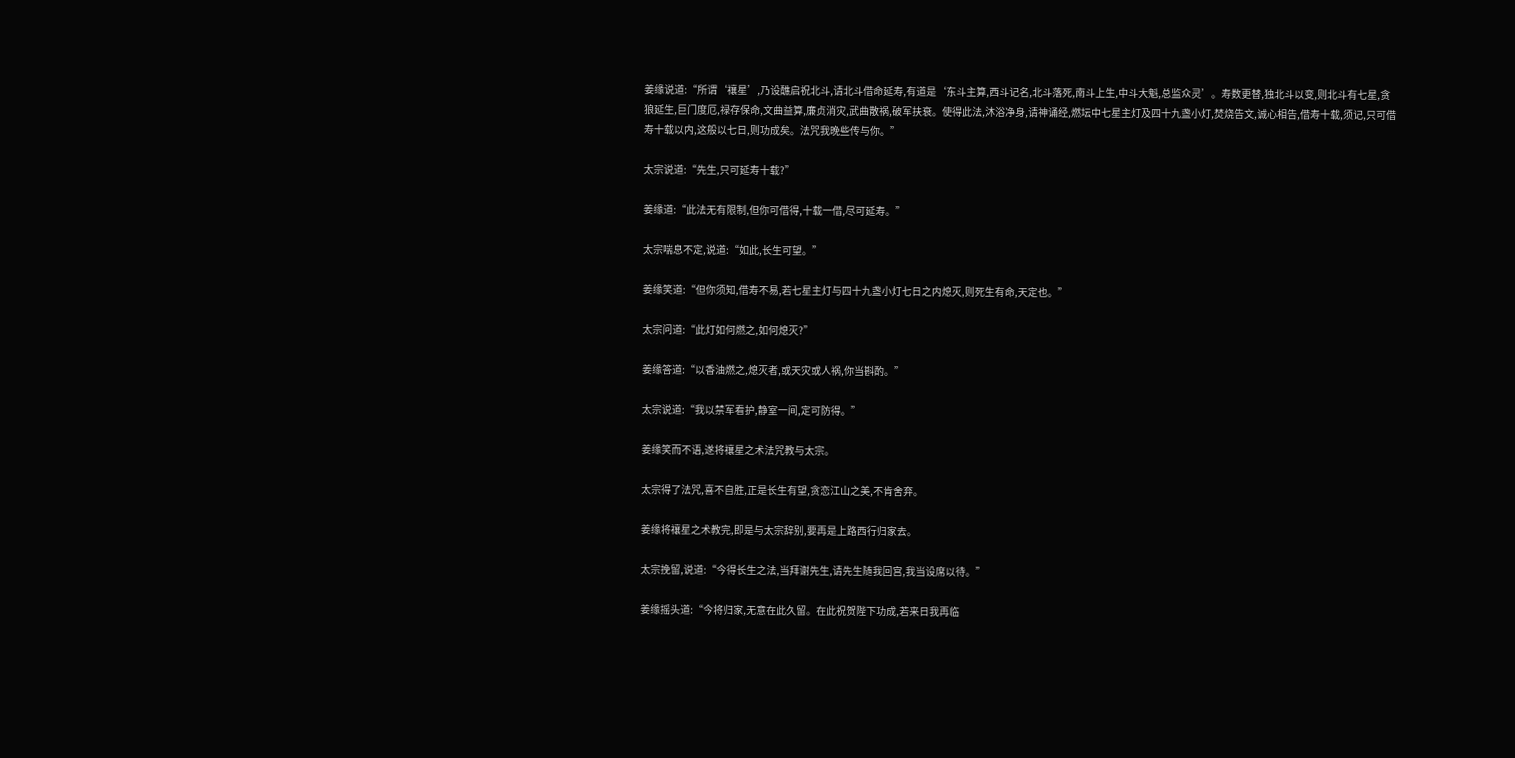姜缘说道:“所谓‘禳星’,乃设醮启祝北斗,请北斗借命延寿,有道是‘东斗主算,西斗记名,北斗落死,南斗上生,中斗大魁,总监众灵’。寿数更替,独北斗以变,则北斗有七星,贪狼延生,巨门度厄,禄存保命,文曲益算,廉贞消灾,武曲散祸,破军扶衰。使得此法,沐浴净身,请神诵经,燃坛中七星主灯及四十九盏小灯,焚烧告文,诚心相告,借寿十载,须记,只可借寿十载以内,这般以七日,则功成矣。法咒我晚些传与你。”

太宗说道:“先生,只可延寿十载?”

姜缘道:“此法无有限制,但你可借得,十载一借,尽可延寿。”

太宗喘息不定,说道:“如此,长生可望。”

姜缘笑道:“但你须知,借寿不易,若七星主灯与四十九盏小灯七日之内熄灭,则死生有命,天定也。”

太宗问道:“此灯如何燃之,如何熄灭?”

姜缘答道:“以香油燃之,熄灭者,或天灾或人祸,你当斟酌。”

太宗说道:“我以禁军看护,静室一间,定可防得。”

姜缘笑而不语,遂将禳星之术法咒教与太宗。

太宗得了法咒,喜不自胜,正是长生有望,贪恋江山之美,不肯舍弃。

姜缘将禳星之术教完,即是与太宗辞别,要再是上路西行归家去。

太宗挽留,说道:“今得长生之法,当拜谢先生,请先生随我回宫,我当设席以待。”

姜缘摇头道:“今将归家,无意在此久留。在此祝贺陛下功成,若来日我再临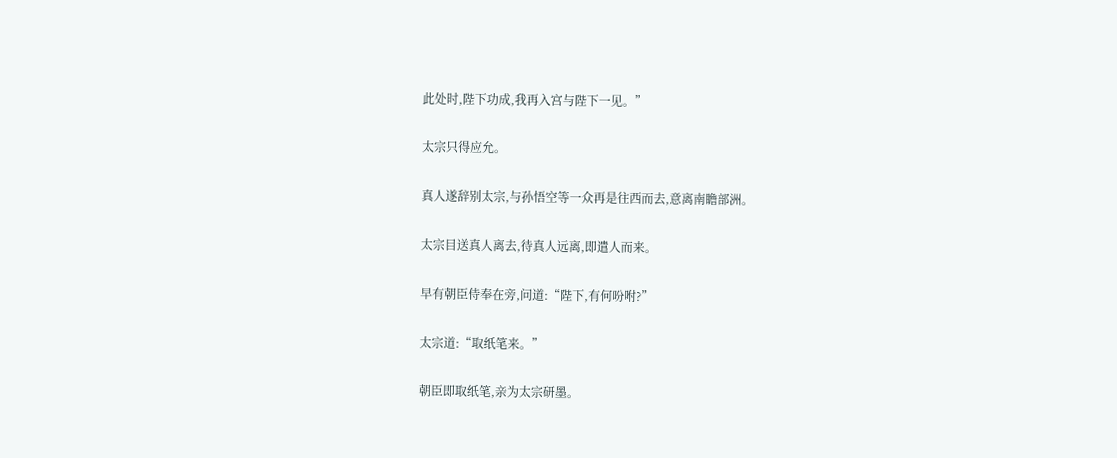此处时,陛下功成,我再入宫与陛下一见。”

太宗只得应允。

真人遂辞别太宗,与孙悟空等一众再是往西而去,意离南瞻部洲。

太宗目送真人离去,待真人远离,即遣人而来。

早有朝臣侍奉在旁,问道:“陛下,有何吩咐?”

太宗道:“取纸笔来。”

朝臣即取纸笔,亲为太宗研墨。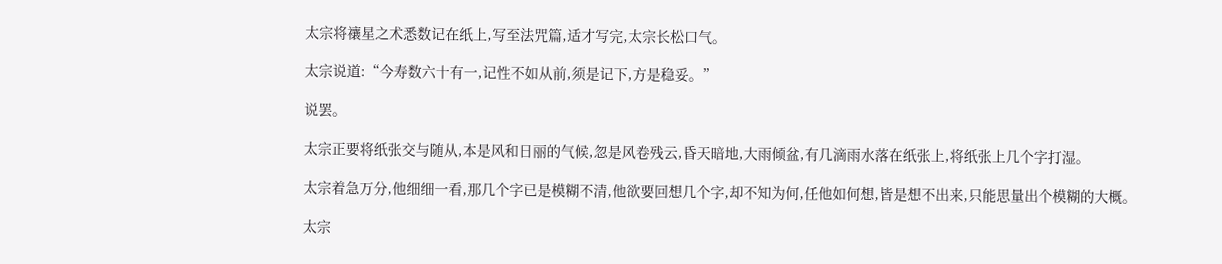太宗将禳星之术悉数记在纸上,写至法咒篇,适才写完,太宗长松口气。

太宗说道:“今寿数六十有一,记性不如从前,须是记下,方是稳妥。”

说罢。

太宗正要将纸张交与随从,本是风和日丽的气候,忽是风卷残云,昏天暗地,大雨倾盆,有几滴雨水落在纸张上,将纸张上几个字打湿。

太宗着急万分,他细细一看,那几个字已是模糊不清,他欲要回想几个字,却不知为何,任他如何想,皆是想不出来,只能思量出个模糊的大概。

太宗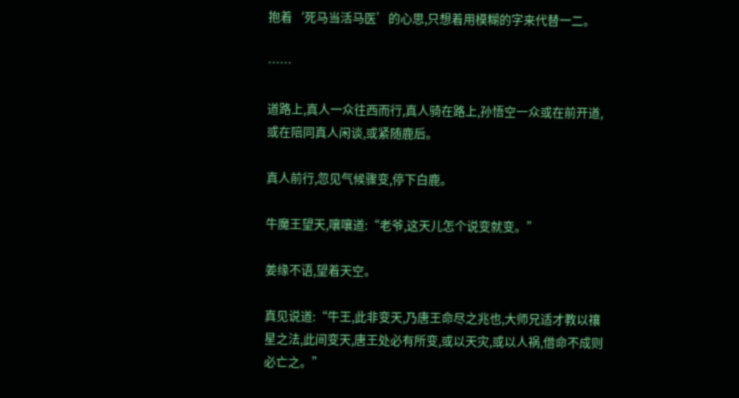抱着‘死马当活马医’的心思,只想着用模糊的字来代替一二。

……

道路上,真人一众往西而行,真人骑在路上,孙悟空一众或在前开道,或在陪同真人闲谈,或紧随鹿后。

真人前行,忽见气候骤变,停下白鹿。

牛魔王望天,嚷嚷道:“老爷,这天儿怎个说变就变。”

姜缘不语,望着天空。

真见说道:“牛王,此非变天,乃唐王命尽之兆也,大师兄适才教以禳星之法,此间变天,唐王处必有所变,或以天灾,或以人祸,借命不成则必亡之。”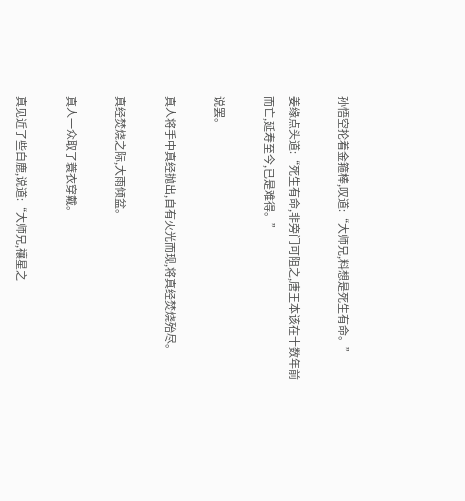孙悟空抡着金箍棒,叹道:“大师兄,料想是死生有命。”

姜缘点头道:“死生有命,非旁门可阻之,唐王本该在十数年前而亡,延寿至今,已是难得。”

说罢。

真人将手中真经抛出,自有火光而现,将真经焚烧殆尽。

真经焚烧之际,大雨倾盆。

真人一众取了蓑衣穿戴。

真见近了些白鹿,说道:“大师兄,禳星之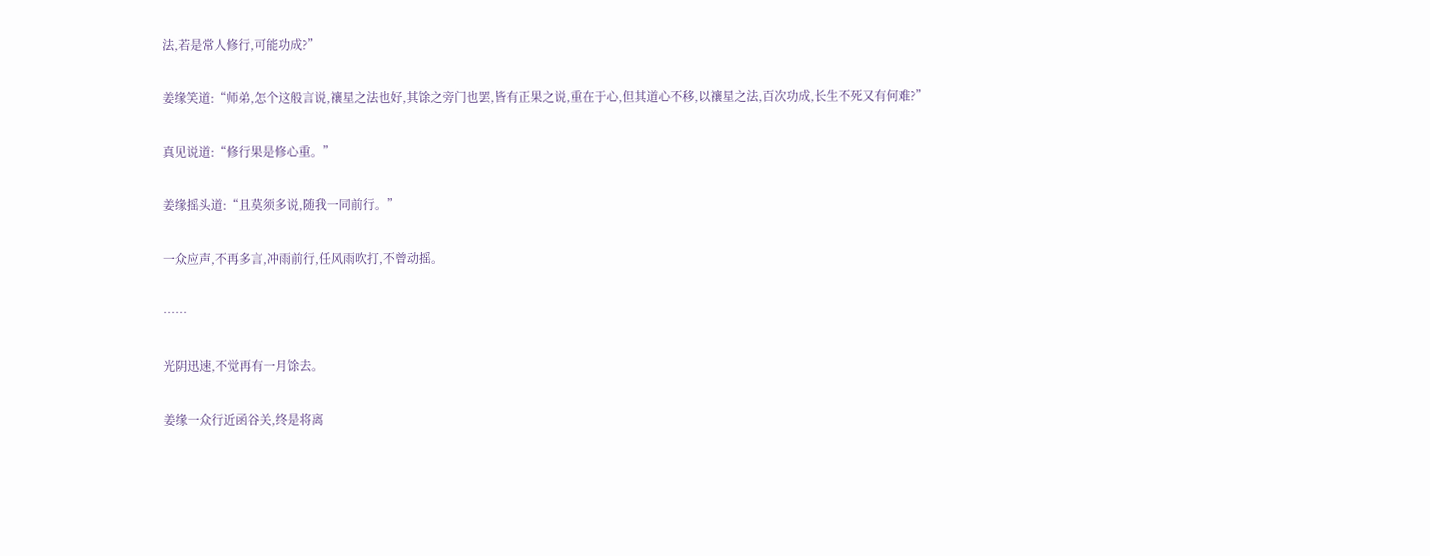法,若是常人修行,可能功成?”

姜缘笑道:“师弟,怎个这般言说,禳星之法也好,其馀之旁门也罢,皆有正果之说,重在于心,但其道心不移,以禳星之法,百次功成,长生不死又有何难?”

真见说道:“修行果是修心重。”

姜缘摇头道:“且莫须多说,随我一同前行。”

一众应声,不再多言,冲雨前行,任风雨吹打,不曾动摇。

……

光阴迅速,不觉再有一月馀去。

姜缘一众行近函谷关,终是将离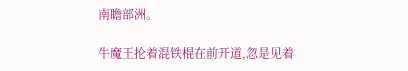南瞻部洲。

牛魔王抡着混铁棍在前开道,忽是见着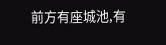前方有座城池,有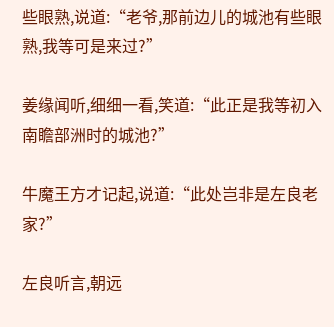些眼熟,说道:“老爷,那前边儿的城池有些眼熟,我等可是来过?”

姜缘闻听,细细一看,笑道:“此正是我等初入南瞻部洲时的城池?”

牛魔王方才记起,说道:“此处岂非是左良老家?”

左良听言,朝远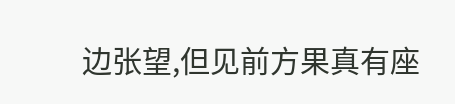边张望,但见前方果真有座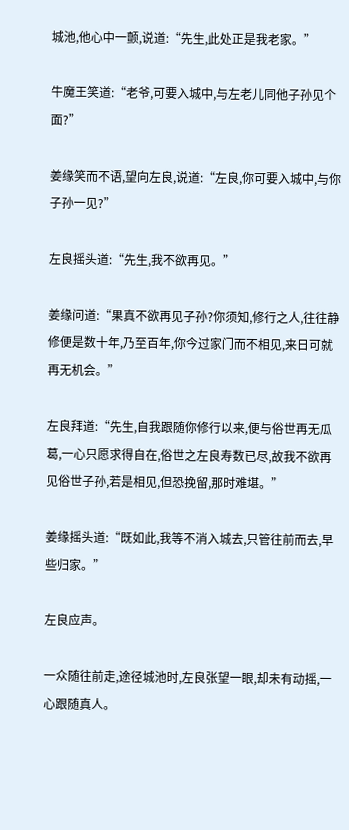城池,他心中一颤,说道:“先生,此处正是我老家。”

牛魔王笑道:“老爷,可要入城中,与左老儿同他子孙见个面?”

姜缘笑而不语,望向左良,说道:“左良,你可要入城中,与你子孙一见?”

左良摇头道:“先生,我不欲再见。”

姜缘问道:“果真不欲再见子孙?你须知,修行之人,往往静修便是数十年,乃至百年,你今过家门而不相见,来日可就再无机会。”

左良拜道:“先生,自我跟随你修行以来,便与俗世再无瓜葛,一心只愿求得自在,俗世之左良寿数已尽,故我不欲再见俗世子孙,若是相见,但恐挽留,那时难堪。”

姜缘摇头道:“既如此,我等不消入城去,只管往前而去,早些归家。”

左良应声。

一众随往前走,途径城池时,左良张望一眼,却未有动摇,一心跟随真人。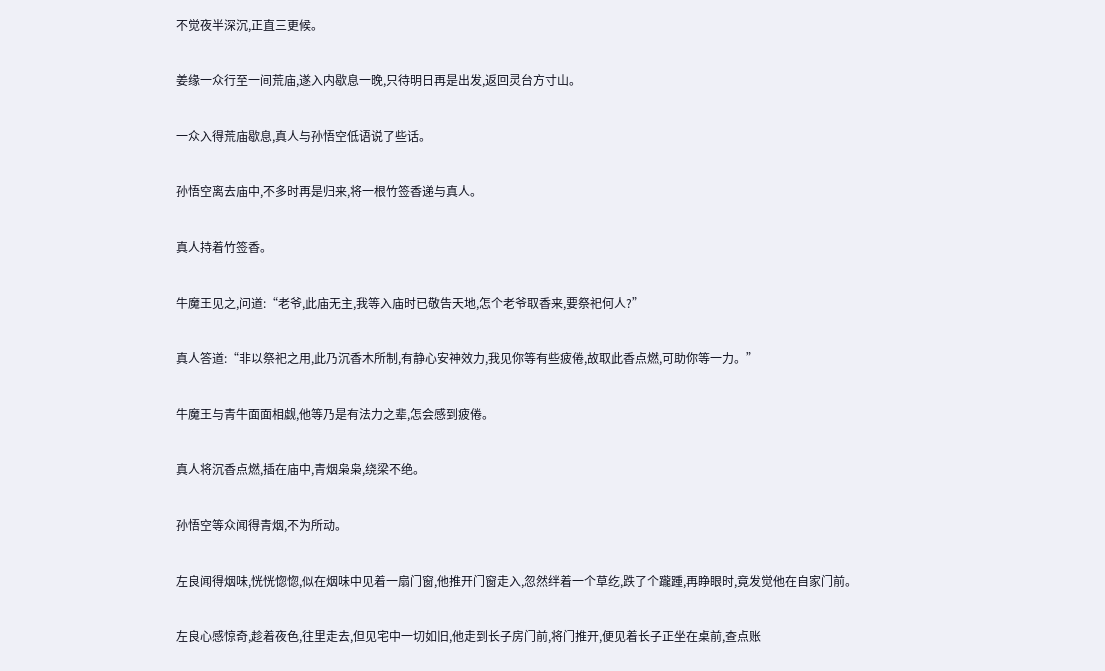不觉夜半深沉,正直三更候。

姜缘一众行至一间荒庙,遂入内歇息一晚,只待明日再是出发,返回灵台方寸山。

一众入得荒庙歇息,真人与孙悟空低语说了些话。

孙悟空离去庙中,不多时再是归来,将一根竹签香递与真人。

真人持着竹签香。

牛魔王见之,问道:“老爷,此庙无主,我等入庙时已敬告天地,怎个老爷取香来,要祭祀何人?”

真人答道:“非以祭祀之用,此乃沉香木所制,有静心安神效力,我见你等有些疲倦,故取此香点燃,可助你等一力。”

牛魔王与青牛面面相觑,他等乃是有法力之辈,怎会感到疲倦。

真人将沉香点燃,插在庙中,青烟枭枭,绕梁不绝。

孙悟空等众闻得青烟,不为所动。

左良闻得烟味,恍恍惚惚,似在烟味中见着一扇门窗,他推开门窗走入,忽然绊着一个草纥,跌了个躘踵,再睁眼时,竟发觉他在自家门前。

左良心感惊奇,趁着夜色,往里走去,但见宅中一切如旧,他走到长子房门前,将门推开,便见着长子正坐在桌前,查点账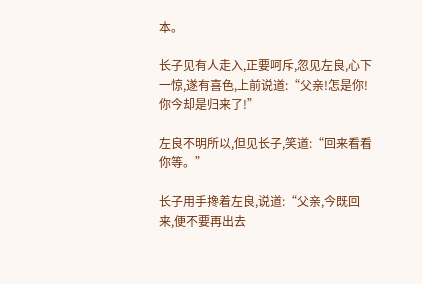本。

长子见有人走入,正要呵斥,忽见左良,心下一惊,遂有喜色,上前说道:“父亲!怎是你!你今却是归来了!”

左良不明所以,但见长子,笑道:“回来看看你等。”

长子用手搀着左良,说道:“父亲,今既回来,便不要再出去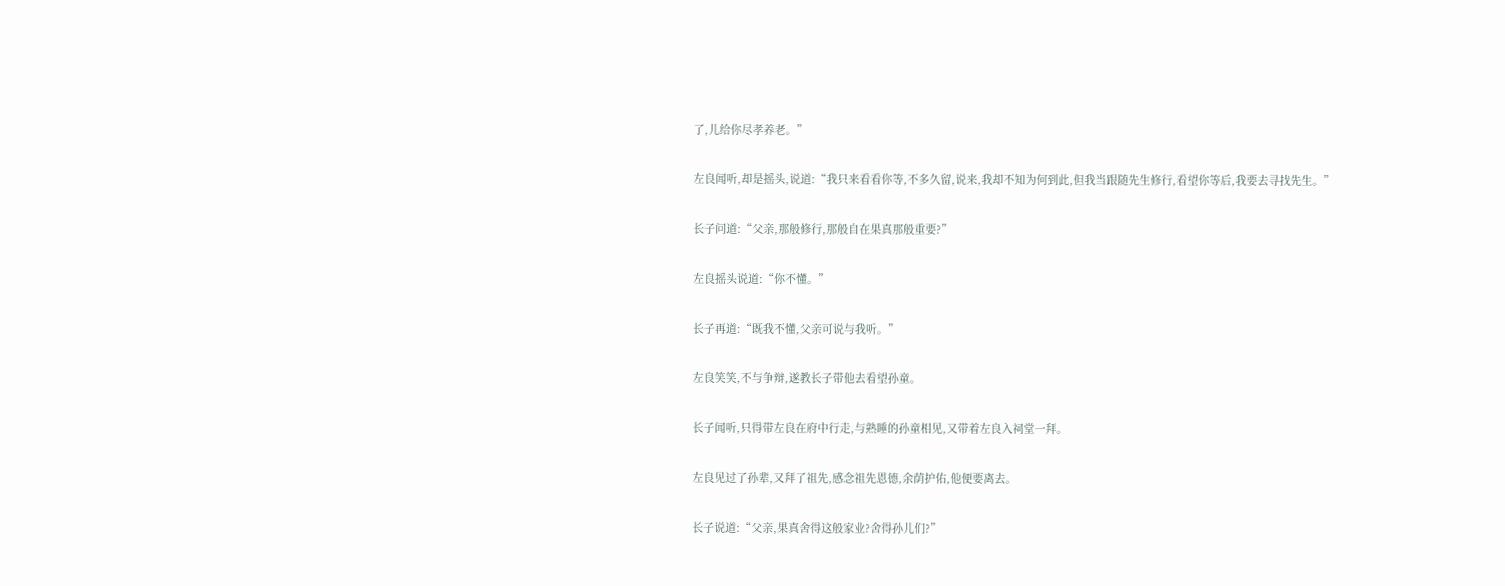了,儿给你尽孝养老。”

左良闻听,却是摇头,说道:“我只来看看你等,不多久留,说来,我却不知为何到此,但我当跟随先生修行,看望你等后,我要去寻找先生。”

长子问道:“父亲,那般修行,那般自在果真那般重要?”

左良摇头说道:“你不懂。”

长子再道:“既我不懂,父亲可说与我听。”

左良笑笑,不与争辩,遂教长子带他去看望孙童。

长子闻听,只得带左良在府中行走,与熟睡的孙童相见,又带着左良入祠堂一拜。

左良见过了孙辈,又拜了祖先,感念祖先恩德,余荫护佑,他便要离去。

长子说道:“父亲,果真舍得这般家业?舍得孙儿们?”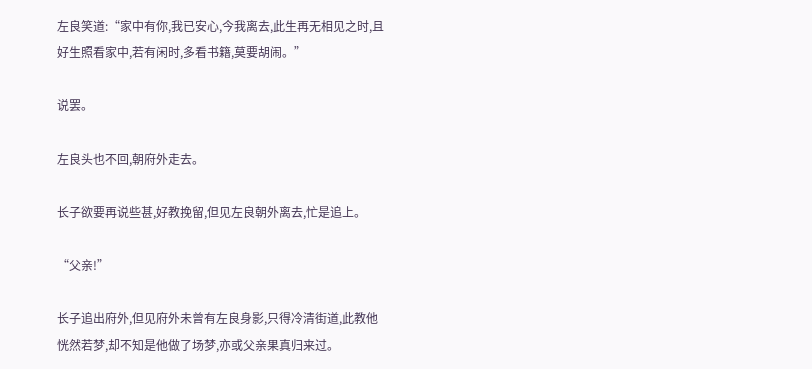左良笑道:“家中有你,我已安心,今我离去,此生再无相见之时,且好生照看家中,若有闲时,多看书籍,莫要胡闹。”

说罢。

左良头也不回,朝府外走去。

长子欲要再说些甚,好教挽留,但见左良朝外离去,忙是追上。

“父亲!”

长子追出府外,但见府外未曾有左良身影,只得冷清街道,此教他恍然若梦,却不知是他做了场梦,亦或父亲果真归来过。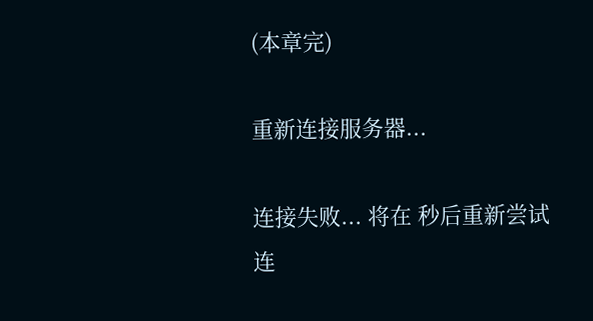(本章完)

重新连接服务器...

连接失败... 将在 秒后重新尝试连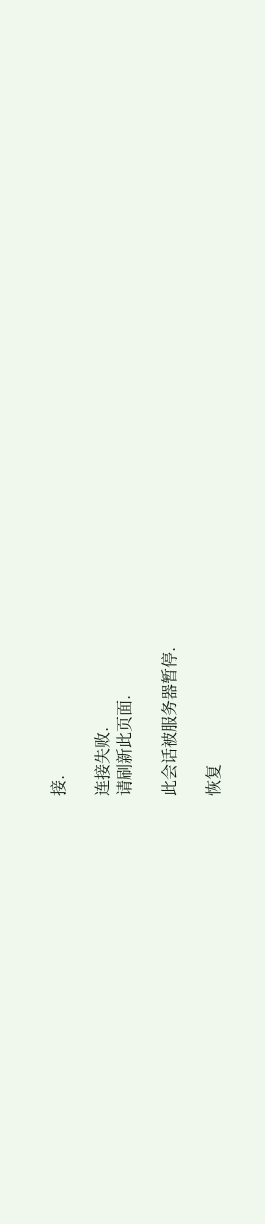接.

连接失败.
请刷新此页面.

此会话被服务器暂停.

恢复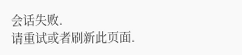会话失败.
请重试或者刷新此页面.